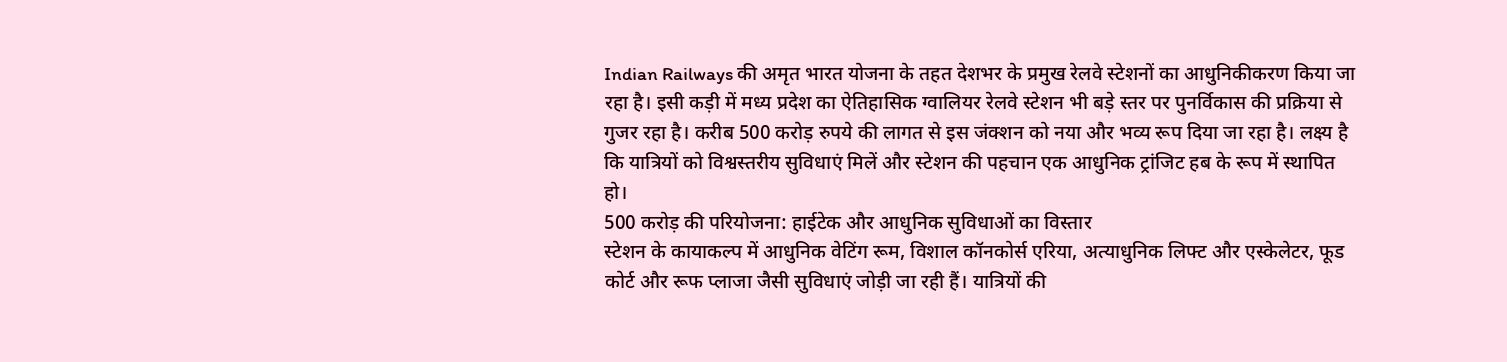Indian Railways की अमृत भारत योजना के तहत देशभर के प्रमुख रेलवे स्टेशनों का आधुनिकीकरण किया जा रहा है। इसी कड़ी में मध्य प्रदेश का ऐतिहासिक ग्वालियर रेलवे स्टेशन भी बड़े स्तर पर पुनर्विकास की प्रक्रिया से गुजर रहा है। करीब 500 करोड़ रुपये की लागत से इस जंक्शन को नया और भव्य रूप दिया जा रहा है। लक्ष्य है कि यात्रियों को विश्वस्तरीय सुविधाएं मिलें और स्टेशन की पहचान एक आधुनिक ट्रांजिट हब के रूप में स्थापित हो।
500 करोड़ की परियोजना: हाईटेक और आधुनिक सुविधाओं का विस्तार
स्टेशन के कायाकल्प में आधुनिक वेटिंग रूम, विशाल कॉनकोर्स एरिया, अत्याधुनिक लिफ्ट और एस्केलेटर, फूड कोर्ट और रूफ प्लाजा जैसी सुविधाएं जोड़ी जा रही हैं। यात्रियों की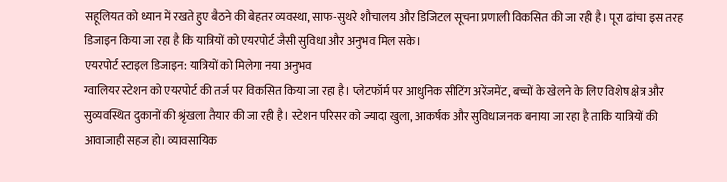सहूलियत को ध्यान में रखते हुए बैठने की बेहतर व्यवस्था, साफ-सुथरे शौचालय और डिजिटल सूचना प्रणाली विकसित की जा रही है। पूरा ढांचा इस तरह डिजाइन किया जा रहा है कि यात्रियों को एयरपोर्ट जैसी सुविधा और अनुभव मिल सके।
एयरपोर्ट स्टाइल डिजाइन: यात्रियों को मिलेगा नया अनुभव
ग्वालियर स्टेशन को एयरपोर्ट की तर्ज पर विकसित किया जा रहा है। प्लेटफॉर्म पर आधुनिक सीटिंग अरेंजमेंट, बच्चों के खेलने के लिए विशेष क्षेत्र और सुव्यवस्थित दुकानों की श्रृंखला तैयार की जा रही है। स्टेशन परिसर को ज्यादा खुला, आकर्षक और सुविधाजनक बनाया जा रहा है ताकि यात्रियों की आवाजाही सहज हो। व्यावसायिक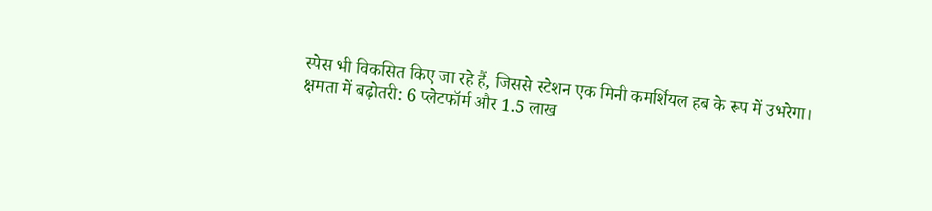स्पेस भी विकसित किए जा रहे हैं, जिससे स्टेशन एक मिनी कमर्शियल हब के रूप में उभरेगा।
क्षमता में बढ़ोतरी: 6 प्लेटफॉर्म और 1.5 लाख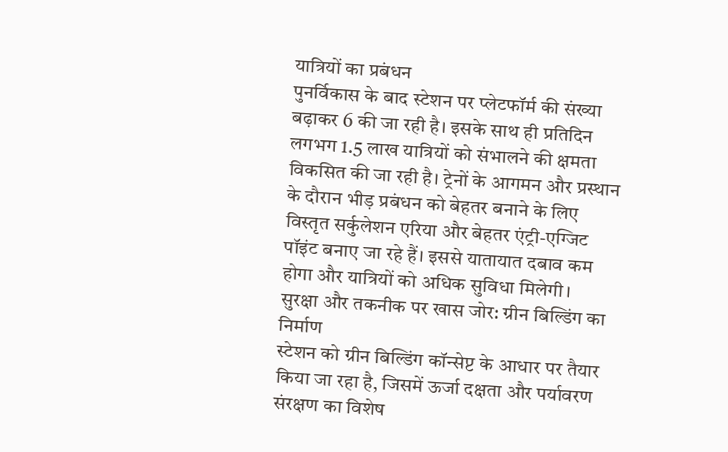यात्रियों का प्रबंधन
पुनर्विकास के बाद स्टेशन पर प्लेटफॉर्म की संख्या बढ़ाकर 6 की जा रही है। इसके साथ ही प्रतिदिन लगभग 1.5 लाख यात्रियों को संभालने की क्षमता विकसित की जा रही है। ट्रेनों के आगमन और प्रस्थान के दौरान भीड़ प्रबंधन को बेहतर बनाने के लिए विस्तृत सर्कुलेशन एरिया और बेहतर एंट्री-एग्जिट पॉइंट बनाए जा रहे हैं। इससे यातायात दबाव कम होगा और यात्रियों को अधिक सुविधा मिलेगी।
सुरक्षा और तकनीक पर खास जोर: ग्रीन बिल्डिंग का निर्माण
स्टेशन को ग्रीन बिल्डिंग कॉन्सेप्ट के आधार पर तैयार किया जा रहा है, जिसमें ऊर्जा दक्षता और पर्यावरण संरक्षण का विशेष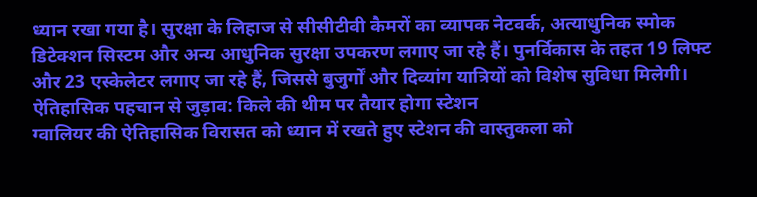ध्यान रखा गया है। सुरक्षा के लिहाज से सीसीटीवी कैमरों का व्यापक नेटवर्क, अत्याधुनिक स्मोक डिटेक्शन सिस्टम और अन्य आधुनिक सुरक्षा उपकरण लगाए जा रहे हैं। पुनर्विकास के तहत 19 लिफ्ट और 23 एस्केलेटर लगाए जा रहे हैं, जिससे बुजुर्गों और दिव्यांग यात्रियों को विशेष सुविधा मिलेगी।
ऐतिहासिक पहचान से जुड़ाव: किले की थीम पर तैयार होगा स्टेशन
ग्वालियर की ऐतिहासिक विरासत को ध्यान में रखते हुए स्टेशन की वास्तुकला को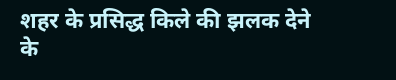शहर के प्रसिद्ध किले की झलक देने के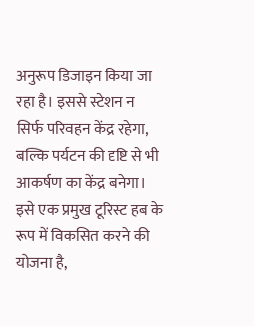अनुरूप डिजाइन किया जा रहा है। इससे स्टेशन न सिर्फ परिवहन केंद्र रहेगा, बल्कि पर्यटन की दृष्टि से भी आकर्षण का केंद्र बनेगा। इसे एक प्रमुख टूरिस्ट हब के रूप में विकसित करने की योजना है,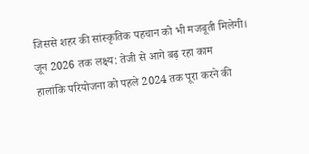जिससे शहर की सांस्कृतिक पहचान को भी मजबूती मिलेगी।
जून 2026 तक लक्ष्य: तेजी से आगे बढ़ रहा काम
हालांकि परियोजना को पहले 2024 तक पूरा करने की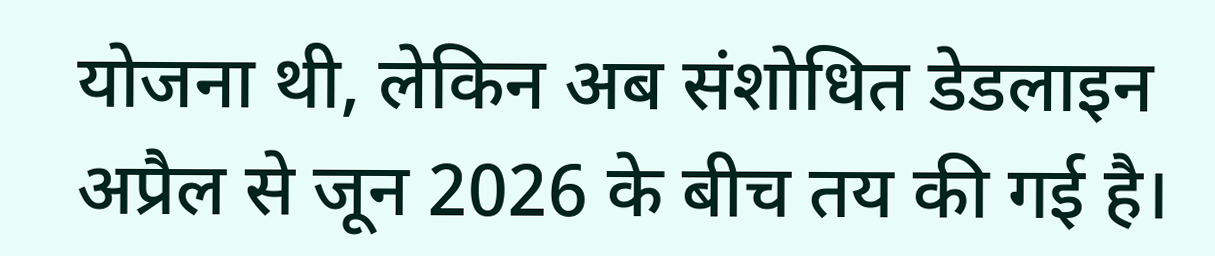योजना थी, लेकिन अब संशोधित डेडलाइन अप्रैल से जून 2026 के बीच तय की गई है।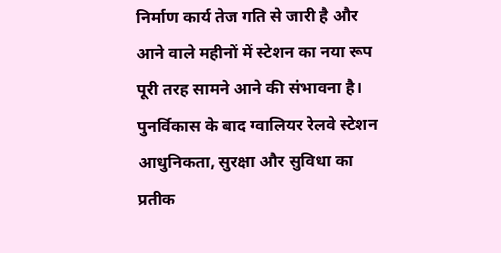निर्माण कार्य तेज गति से जारी है और आने वाले महीनों में स्टेशन का नया रूप पूरी तरह सामने आने की संभावना है। पुनर्विकास के बाद ग्वालियर रेलवे स्टेशन आधुनिकता, सुरक्षा और सुविधा का प्रतीक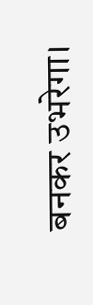बनकर उभरेगा।